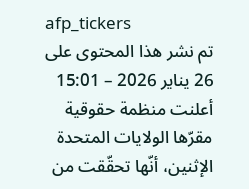afp_tickers
تم نشر هذا المحتوى على
26 يناير 2026 – 15:01
أعلنت منظمة حقوقية مقرّها الولايات المتحدة الإثنين، أنّها تحقّقت من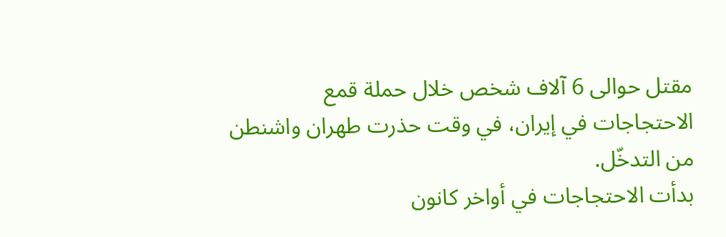مقتل حوالى 6 آلاف شخص خلال حملة قمع الاحتجاجات في إيران، في وقت حذرت طهران واشنطن من التدخّل.
بدأت الاحتجاجات في أواخر كانون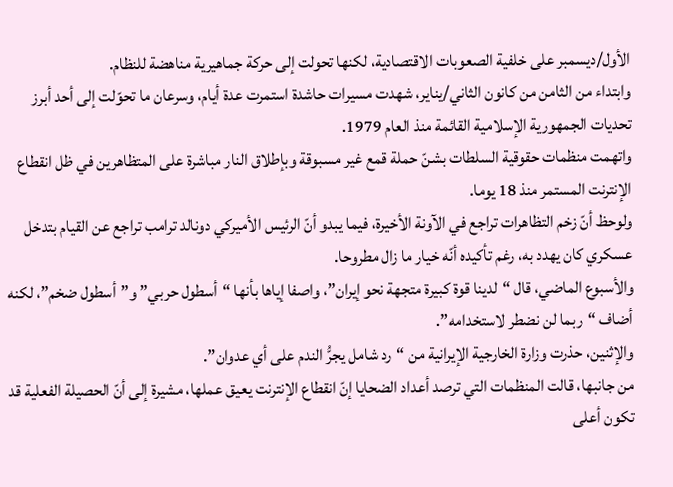الأول/ديسمبر على خلفية الصعوبات الاقتصادية، لكنها تحولت إلى حركة جماهيرية مناهضة للنظام.
وابتداء من الثامن من كانون الثاني/يناير، شهدت مسيرات حاشدة استمرت عدة أيام، وسرعان ما تحوّلت إلى أحد أبرز تحديات الجمهورية الإسلامية القائمة منذ العام 1979.
واتهمت منظمات حقوقية السلطات بشنّ حملة قمع غير مسبوقة وبإطلاق النار مباشرة على المتظاهرين في ظل انقطاع الإنترنت المستمر منذ 18 يوما.
ولوحظ أنّ زخم التظاهرات تراجع في الآونة الأخيرة، فيما يبدو أنّ الرئيس الأميركي دونالد ترامب تراجع عن القيام بتدخل عسكري كان يهدد به، رغم تأكيده أنّه خيار ما زال مطروحا.
والأسبوع الماضي، قال “لدينا قوة كبيرة متجهة نحو إيران”، واصفا إياها بأنها “أسطول حربي” و”أسطول ضخم”، لكنه أضاف “ربما لن نضطر لاستخدامه”.
والإثنين، حذرت وزارة الخارجية الإيرانية من “رد شامل يجرُّ الندم على أي عدوان”.
من جانبها، قالت المنظمات التي ترصد أعداد الضحايا إنّ انقطاع الإنترنت يعيق عملها، مشيرة إلى أنّ الحصيلة الفعلية قد تكون أعلى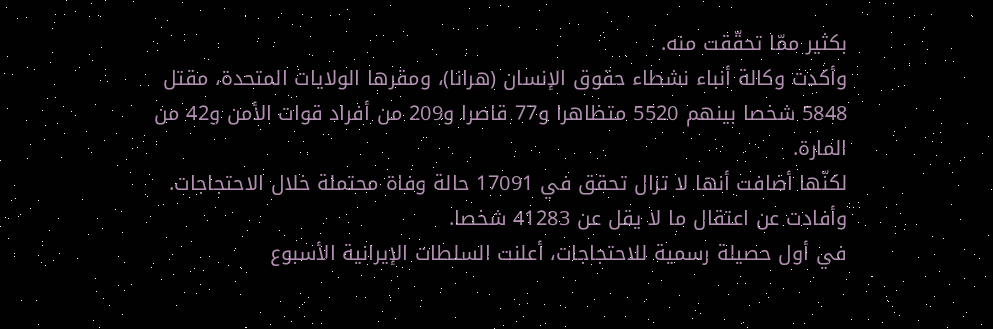بكثير ممّا تحقّقت منه.
وأكدت وكالة أنباء نشطاء حقوق الإنسان (هرانا)، ومقرها الولايات المتحدة، مقتل 5848 شخصا بينهم 5520 متظاهرا و77 قاصرا و209 من أفراد قوات الأمن و42 من المارة.
لكنّها أضافت أنها لا تزال تحقق في 17091 حالة وفاة محتملة خلال الاحتجاجات.
وأفادت عن اعتقال ما لا يقل عن 41283 شخصا.
في أول حصيلة رسمية للاحتجاجات، أعلنت السلطات الإيرانية الأسبوع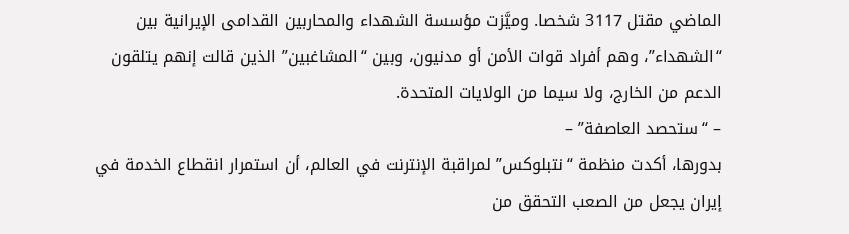الماضي مقتل 3117 شخصا. وميَّزت مؤسسة الشهداء والمحاربين القدامى الإيرانية بين “الشهداء”، وهم أفراد قوات الأمن أو مدنيون، وبين “المشاغبين” الذين قالت إنهم يتلقون الدعم من الخارج، ولا سيما من الولايات المتحدة.
– “ستحصد العاصفة” –
بدورها، أكدت منظمة “نتبلوكس” لمراقبة الإنترنت في العالم، أن استمرار انقطاع الخدمة في إيران يجعل من الصعب التحقق من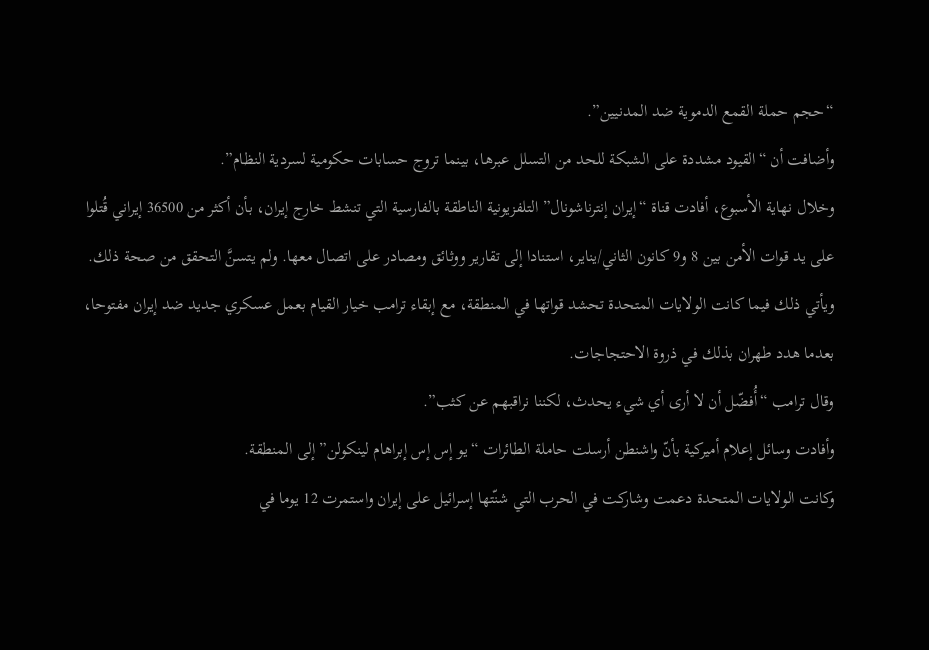“حجم حملة القمع الدموية ضد المدنيين”.
وأضافت أن “القيود مشددة على الشبكة للحد من التسلل عبرها، بينما تروج حسابات حكومية لسردية النظام”.
وخلال نهاية الأسبوع، أفادت قناة “إيران إنترناشونال” التلفزيونية الناطقة بالفارسية التي تنشط خارج إيران، بأن أكثر من 36500 إيراني قُتلوا على يد قوات الأمن بين 8 و9 كانون الثاني/يناير، استنادا إلى تقارير ووثائق ومصادر على اتصال معها. ولم يتسنَّ التحقق من صحة ذلك.
ويأتي ذلك فيما كانت الولايات المتحدة تحشد قواتها في المنطقة، مع إبقاء ترامب خيار القيام بعمل عسكري جديد ضد إيران مفتوحا، بعدما هدد طهران بذلك في ذروة الاحتجاجات.
وقال ترامب “أُفضّل أن لا أرى أي شيء يحدث، لكننا نراقبهم عن كثب”.
وأفادت وسائل إعلام أميركية بأنّ واشنطن أرسلت حاملة الطائرات “يو إس إس إبراهام لينكولن” إلى المنطقة.
وكانت الولايات المتحدة دعمت وشاركت في الحرب التي شنّتها إسرائيل على إيران واستمرت 12 يوما في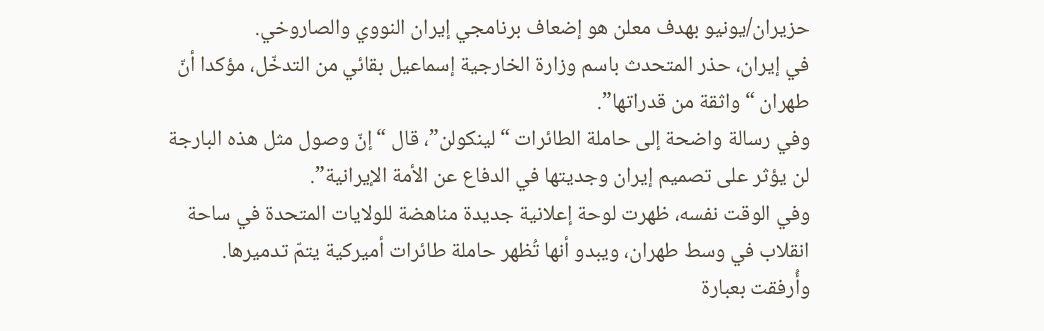حزيران/يونيو بهدف معلن هو إضعاف برنامجي إيران النووي والصاروخي.
في إيران، حذر المتحدث باسم وزارة الخارجية إسماعيل بقائي من التدخّل، مؤكدا أنّ طهران “واثقة من قدراتها”.
وفي رسالة واضحة إلى حاملة الطائرات “لينكولن”، قال “إنّ وصول مثل هذه البارجة لن يؤثر على تصميم إيران وجديتها في الدفاع عن الأمة الإيرانية”.
وفي الوقت نفسه، ظهرت لوحة إعلانية جديدة مناهضة للولايات المتحدة في ساحة انقلاب في وسط طهران، ويبدو أنها تُظهر حاملة طائرات أميركية يتمّ تدميرها.
وأُرفقت بعبارة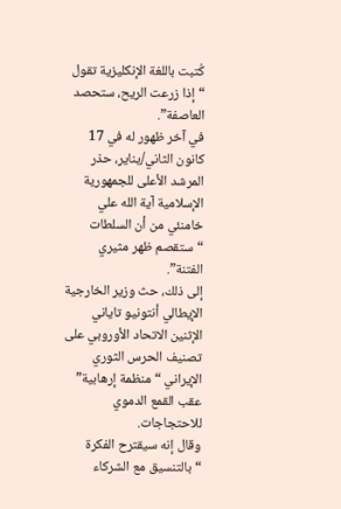كُتبت باللغة الإنكليزية تقول “إذا زرعت الريح، ستحصد العاصفة”.
في آخر ظهور له في 17 كانون الثاني/يناير، حذر المرشد الأعلى للجمهورية الإسلامية آية الله علي خامنئي من أن السلطات “ستقصم ظهر مثيري الفتنة”.
إلى ذلك، حث وزير الخارجية الإيطالي أنتونيو تاياني الإثنين الاتحاد الأوروبي على تصنيف الحرس الثوري الإيراني “منظمة إرهابية” عقب القمع الدموي للاحتجاجات.
وقال إنه سيقترح الفكرة “بالتنسيق مع الشركاء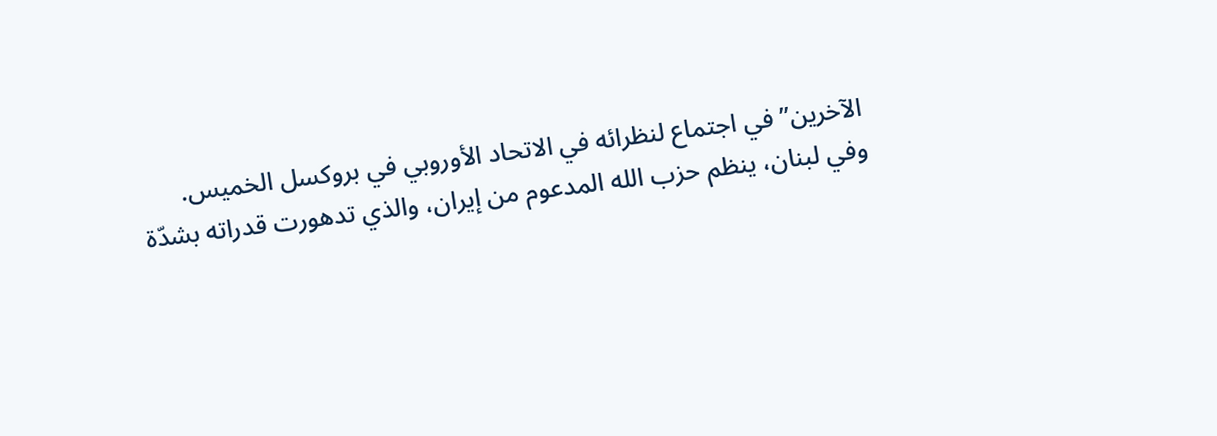الآخرين” في اجتماع لنظرائه في الاتحاد الأوروبي في بروكسل الخميس.
وفي لبنان، ينظم حزب الله المدعوم من إيران، والذي تدهورت قدراته بشدّة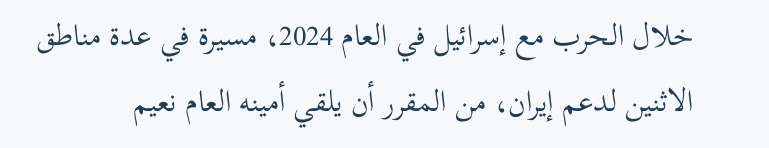خلال الحرب مع إسرائيل في العام 2024، مسيرة في عدة مناطق الاثنين لدعم إيران، من المقرر أن يلقي أمينه العام نعيم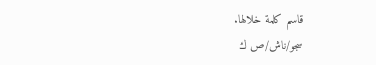قاسم كلمة خلالها.
سجو/ناش/ص ك